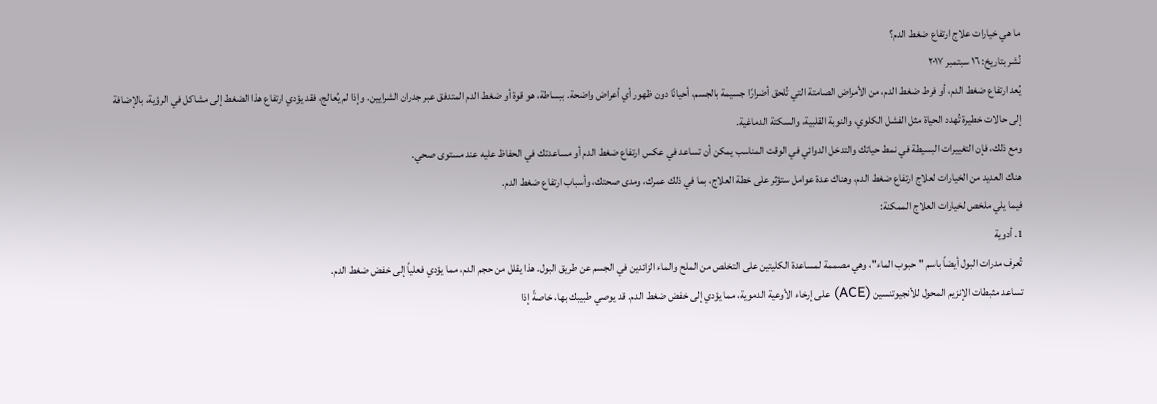ما هي خيارات علاج ارتفاع ضغط الدم؟
نُشر بتاريخ: ١٦ سبتمبر ٢٠١٧
يُعد ارتفاع ضغط الدم، أو فرط ضغط الدم، من الأمراض الصامتة التي تُلحق أضرارًا جسيمة بالجسم، أحيانًا دون ظهور أي أعراض واضحة. ببساطة، هو قوة أو ضغط الدم المتدفق عبر جدران الشرايين. وإذا لم يُعالج، فقد يؤدي ارتفاع هذا الضغط إلى مشاكل في الرؤية، بالإضافة إلى حالات خطيرة تُهدد الحياة مثل الفشل الكلوي، والنوبة القلبية، والسكتة الدماغية.
ومع ذلك، فإن التغييرات البسيطة في نمط حياتك والتدخل الدوائي في الوقت المناسب يمكن أن تساعد في عكس ارتفاع ضغط الدم أو مساعدتك في الحفاظ عليه عند مستوى صحي.
هناك العديد من الخيارات لعلاج ارتفاع ضغط الدم، وهناك عدة عوامل ستؤثر على خطة العلاج، بما في ذلك عمرك، ومدى صحتك، وأسباب ارتفاع ضغط الدم.
فيما يلي ملخص لخيارات العلاج الممكنة:
1. أدوية
تُعرف مدرات البول أيضاً باسم "حبوب الماء"، وهي مصممة لمساعدة الكليتين على التخلص من الملح والماء الزائدين في الجسم عن طريق البول. هذا يقلل من حجم الدم، مما يؤدي فعلياً إلى خفض ضغط الدم.
تساعد مثبطات الإنزيم المحول للأنجيوتنسين (ACE) على إرخاء الأوعية الدموية، مما يؤدي إلى خفض ضغط الدم. قد يوصي طبيبك بها، خاصةً إذا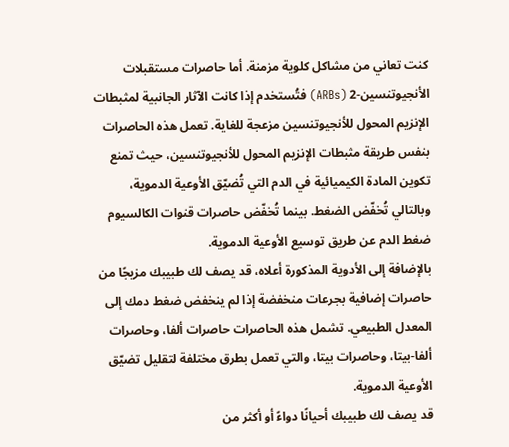كنت تعاني من مشاكل كلوية مزمنة. أما حاصرات مستقبلات الأنجيوتنسين-2 (ARBs) فتُستخدم إذا كانت الآثار الجانبية لمثبطات الإنزيم المحول للأنجيوتنسين مزعجة للغاية. تعمل هذه الحاصرات بنفس طريقة مثبطات الإنزيم المحول للأنجيوتنسين، حيث تمنع تكوين المادة الكيميائية في الدم التي تُضيّق الأوعية الدموية، وبالتالي تُخفّض الضغط. بينما تُخفّض حاصرات قنوات الكالسيوم ضغط الدم عن طريق توسيع الأوعية الدموية.
بالإضافة إلى الأدوية المذكورة أعلاه، قد يصف لك طبيبك مزيجًا من حاصرات إضافية بجرعات منخفضة إذا لم ينخفض ضغط دمك إلى المعدل الطبيعي. تشمل هذه الحاصرات حاصرات ألفا، وحاصرات ألفا-بيتا، وحاصرات بيتا، والتي تعمل بطرق مختلفة لتقليل تضيّق الأوعية الدموية.
قد يصف لك طبيبك أحيانًا دواءً أو أكثر من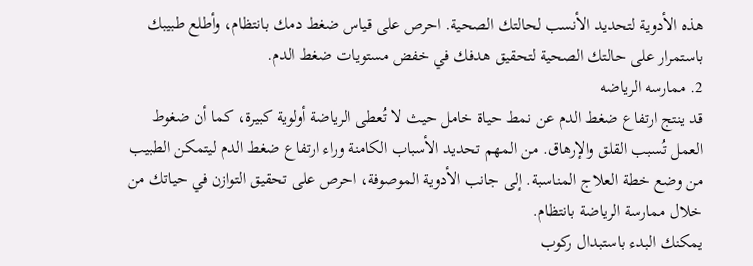هذه الأدوية لتحديد الأنسب لحالتك الصحية. احرص على قياس ضغط دمك بانتظام، وأطلع طبيبك باستمرار على حالتك الصحية لتحقيق هدفك في خفض مستويات ضغط الدم.
2. ممارسه الرياضه
قد ينتج ارتفاع ضغط الدم عن نمط حياة خامل حيث لا تُعطى الرياضة أولوية كبيرة، كما أن ضغوط العمل تُسبب القلق والإرهاق. من المهم تحديد الأسباب الكامنة وراء ارتفاع ضغط الدم ليتمكن الطبيب من وضع خطة العلاج المناسبة. إلى جانب الأدوية الموصوفة، احرص على تحقيق التوازن في حياتك من خلال ممارسة الرياضة بانتظام.
يمكنك البدء باستبدال ركوب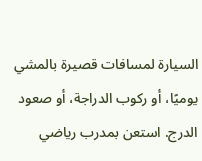السيارة لمسافات قصيرة بالمشي يوميًا، أو ركوب الدراجة، أو صعود الدرج. استعن بمدرب رياضي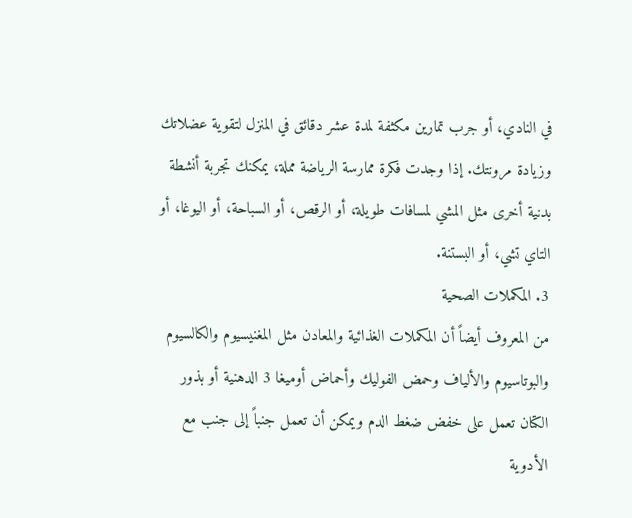في النادي، أو جرب تمارين مكثفة لمدة عشر دقائق في المنزل لتقوية عضلاتك وزيادة مرونتك. إذا وجدت فكرة ممارسة الرياضة مملة، يمكنك تجربة أنشطة بدنية أخرى مثل المشي لمسافات طويلة، أو الرقص، أو السباحة، أو اليوغا، أو التاي تشي، أو البستنة.
3. المكملات الصحية
من المعروف أيضاً أن المكملات الغذائية والمعادن مثل المغنيسيوم والكالسيوم والبوتاسيوم والألياف وحمض الفوليك وأحماض أوميغا 3 الدهنية أو بذور الكتان تعمل على خفض ضغط الدم ويمكن أن تعمل جنباً إلى جنب مع الأدوية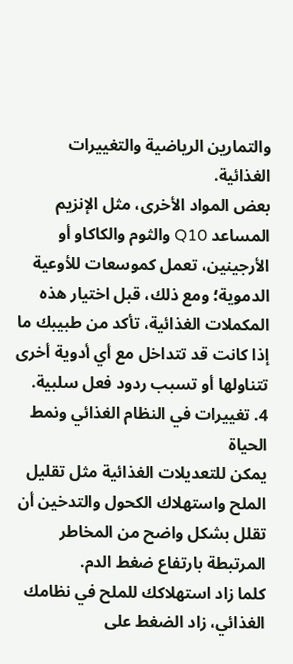والتمارين الرياضية والتغييرات الغذائية.
بعض المواد الأخرى، مثل الإنزيم المساعد Q10 والثوم والكاكاو أو الأرجينين، تعمل كموسعات للأوعية الدموية؛ ومع ذلك، قبل اختيار هذه المكملات الغذائية، تأكد من طبيبك ما إذا كانت قد تتداخل مع أي أدوية أخرى تتناولها أو تسبب ردود فعل سلبية.
4. تغييرات في النظام الغذائي ونمط الحياة
يمكن للتعديلات الغذائية مثل تقليل الملح واستهلاك الكحول والتدخين أن تقلل بشكل واضح من المخاطر المرتبطة بارتفاع ضغط الدم.
كلما زاد استهلاكك للملح في نظامك الغذائي، زاد الضغط على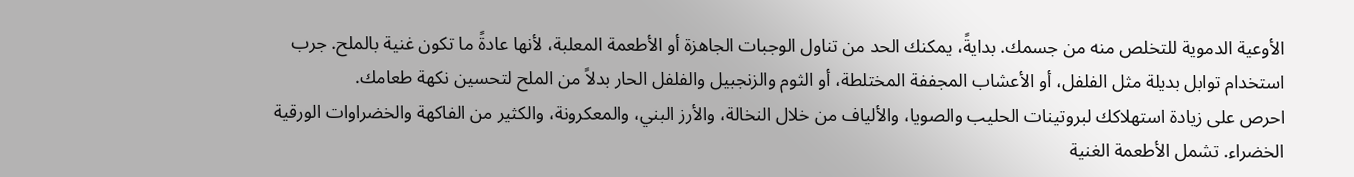الأوعية الدموية للتخلص منه من جسمك. بدايةً، يمكنك الحد من تناول الوجبات الجاهزة أو الأطعمة المعلبة، لأنها عادةً ما تكون غنية بالملح. جرب استخدام توابل بديلة مثل الفلفل، أو الأعشاب المجففة المختلطة، أو الثوم والزنجبيل والفلفل الحار بدلاً من الملح لتحسين نكهة طعامك.
احرص على زيادة استهلاكك لبروتينات الحليب والصويا، والألياف من خلال النخالة، والأرز البني، والمعكرونة، والكثير من الفاكهة والخضراوات الورقية الخضراء. تشمل الأطعمة الغنية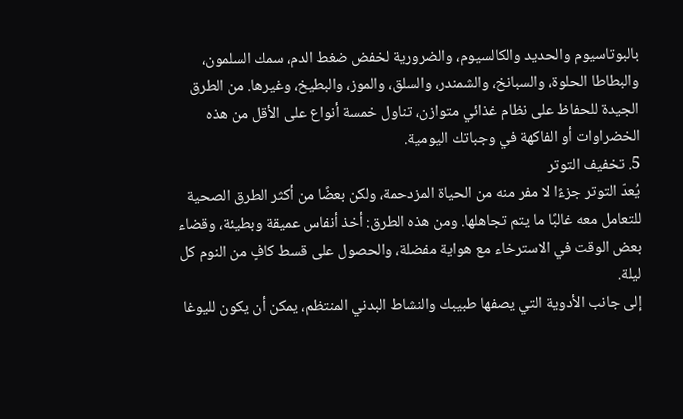بالبوتاسيوم والحديد والكالسيوم، والضرورية لخفض ضغط الدم، سمك السلمون، والبطاطا الحلوة، والسبانخ، والشمندر، والسلق، والموز، والبطيخ، وغيرها. من الطرق الجيدة للحفاظ على نظام غذائي متوازن، تناول خمسة أنواع على الأقل من هذه الخضراوات أو الفاكهة في وجباتك اليومية.
5. تخفيف التوتر
يُعدّ التوتر جزءًا لا مفر منه من الحياة المزدحمة، ولكن بعضًا من أكثر الطرق الصحية للتعامل معه غالبًا ما يتم تجاهلها. ومن هذه الطرق: أخذ أنفاس عميقة وبطيئة، وقضاء بعض الوقت في الاسترخاء مع هواية مفضلة، والحصول على قسط كافٍ من النوم كل ليلة.
إلى جانب الأدوية التي يصفها طبيبك والنشاط البدني المنتظم، يمكن أن يكون لليوغا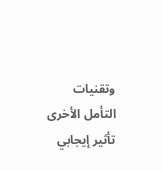وتقنيات التأمل الأخرى تأثير إيجابي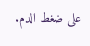على ضغط الدم.